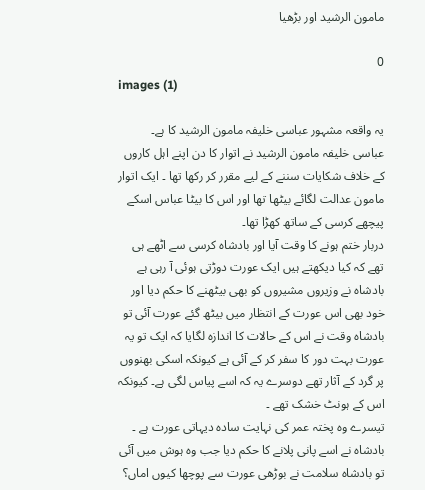مامون الرشید اور بڑھیا

0
images (1)

یہ واقعہ مشہور عباسی خلیفہ مامون الرشید کا ہے۔
عباسی خلیفہ مامون الرشید نے اتوار کا دن اپنے اہل کاروں کے خلاف شکایات سننے کے لیے مقرر کر رکھا تھا ۔ ایک اتوار مامون عدالت لگائے بیٹھا تھا اور اس کا بیٹا عباس اسکے پیچھے کرسی کے ساتھ کھڑا تھا۔
دربار ختم ہونے کا وقت آیا اور بادشاہ کرسی سے اٹھے ہی تھے کہ کیا دیکھتے ہیں ایک عورت دوڑتی ہوئی آ رہی ہے بادشاہ نے وزیروں مشیروں کو بھی بیٹھنے کا حکم دیا اور خود بھی اس عورت کے انتظار میں بیٹھ گئے عورت آئی تو بادشاہ وقت نے اس کے حالات کا اندازہ لگایا کہ ایک تو یہ عورت بہت دور کا سفر کر کے آئی ہے کیونکہ اسکی بھنووں پر گرد کے آثار تھے دوسرے یہ کہ اسے پیاس لگی ہے۔ کیونکہ اس کے ہونٹ خشک تھے ۔
تیسرے وہ پختہ عمر کی نہایت سادہ دیہاتی عورت ہے ۔ بادشاہ نے اسے پانی پلانے کا حکم دیا جب وہ ہوش میں آئی تو بادشاہ سلامت نے بوڑھی عورت سے پوچھا کیوں اماں؟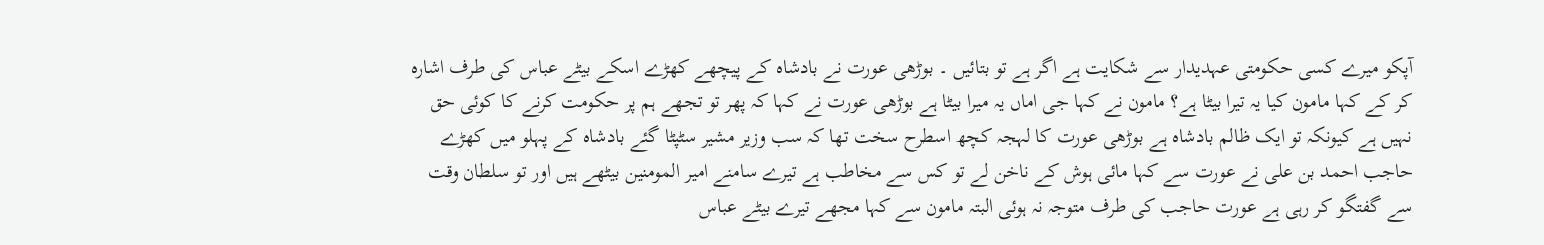آپکو میرے کسی حکومتی عہدیدار سے شکایت ہے اگر ہے تو بتائیں ۔ بوڑھی عورت نے بادشاہ کے پیچھے کھڑے اسکے بیٹے عباس کی طرف اشارہ کر کے کہا مامون کیا یہ تیرا بیٹا ہے؟ مامون نے کہا جی اماں یہ میرا بیٹا ہے بوڑھی عورت نے کہا کہ پھر تو تجھے ہم پر حکومت کرنے کا کوئی حق نہیں ہے کیونکہ تو ایک ظالم بادشاہ ہے بوڑھی عورت کا لہجہ کچھ اسطرح سخت تھا کہ سب وزیر مشیر سٹپٹا گئے بادشاہ کے پہلو میں کھڑے حاجب احمد بن علی نے عورت سے کہا مائی ہوش کے ناخن لے تو کس سے مخاطب ہے تیرے سامنے امیر المومنین بیٹھے ہیں اور تو سلطان وقت سے گفتگو کر رہی ہے عورت حاجب کی طرف متوجہ نہ ہوئی البتہ مامون سے کہا مجھے تیرے بیٹے عباس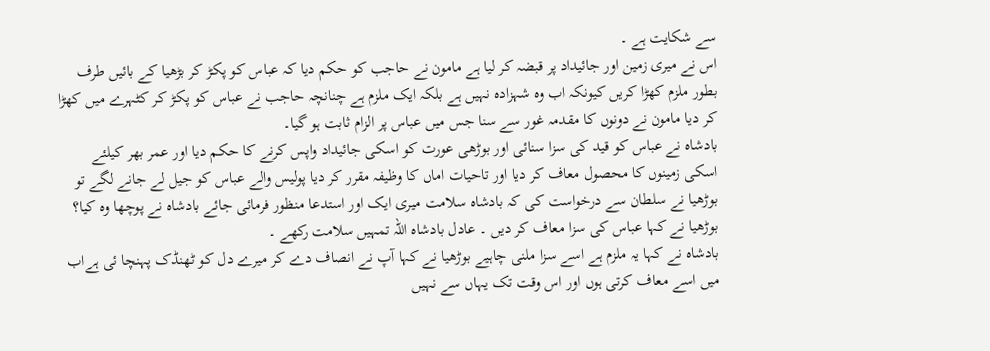سے شکایت ہے ۔
اس نے میری زمین اور جائیداد پر قبضہ کر لیا ہے مامون نے حاجب کو حکم دیا کہ عباس کو پکڑ کر بڑھیا کے بائیں طرف بطور ملزم کھڑا کریں کیونکہ اب وہ شہزادہ نہیں ہے بلکہ ایک ملزم ہے چنانچہ حاجب نے عباس کو پکڑ کر کٹہرے میں کھڑا کر دیا مامون نے دونوں کا مقدمہ غور سے سنا جس میں عباس پر الزام ثابت ہو گیا۔
بادشاہ نے عباس کو قید کی سزا سنائی اور بوڑھی عورت کو اسکی جائیداد واپس کرنے کا حکم دیا اور عمر بھر کیلئے اسکی زمینوں کا محصول معاف کر دیا اور تاحیات اماں کا وظیفہ مقرر کر دیا پولیس والے عباس کو جیل لے جانے لگے تو بوڑھیا نے سلطان سے درخواست کی کہ بادشاہ سلامت میری ایک اور استدعا منظور فرمائی جائے بادشاہ نے پوچھا وہ کیا؟ بوڑھیا نے کہا عباس کی سزا معاف کر دیں ۔ عادل بادشاہ اللہ تمہیں سلامت رکھے ۔
بادشاہ نے کہا یہ ملزم ہے اسے سزا ملنی چاہیے بوڑھیا نے کہا آپ نے انصاف دے کر میرے دل کو ٹھنڈک پہنچا ئی ہےاب میں اسے معاف کرتی ہوں اور اس وقت تک یہاں سے نہیں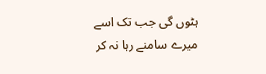ہٹوں گی جب تک اسے میرے سامنے رہا نہ کر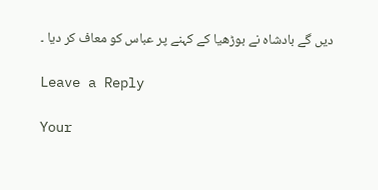دیں گے بادشاہ نے بوڑھیا کے کہنے پر عباس کو معاف کر دیا ۔

Leave a Reply

Your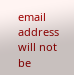email address will not be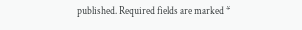published. Required fields are marked *